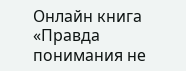Онлайн книга «Правда понимания не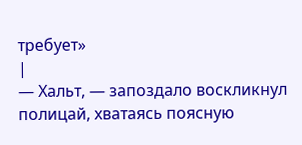требует»
|
— Хальт, — запоздало воскликнул полицай, хватаясь поясную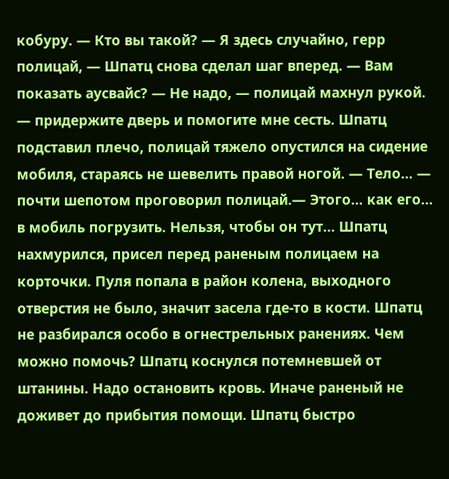кобуру. — Кто вы такой? — Я здесь случайно, герр полицай, — Шпатц снова сделал шаг вперед. — Вам показать аусвайс? — Не надо, — полицай махнул рукой. — придержите дверь и помогите мне сесть. Шпатц подставил плечо, полицай тяжело опустился на сидение мобиля, стараясь не шевелить правой ногой. — Тело... — почти шепотом проговорил полицай.— Этого... как его... в мобиль погрузить. Нельзя, чтобы он тут... Шпатц нахмурился, присел перед раненым полицаем на корточки. Пуля попала в район колена, выходного отверстия не было, значит засела где-то в кости. Шпатц не разбирался особо в огнестрельных ранениях. Чем можно помочь? Шпатц коснулся потемневшей от штанины. Надо остановить кровь. Иначе раненый не доживет до прибытия помощи. Шпатц быстро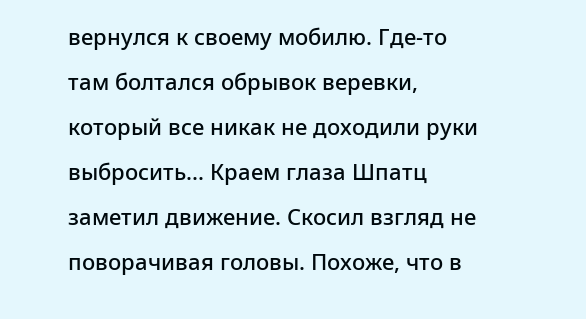вернулся к своему мобилю. Где-то там болтался обрывок веревки, который все никак не доходили руки выбросить... Краем глаза Шпатц заметил движение. Скосил взгляд не поворачивая головы. Похоже, что в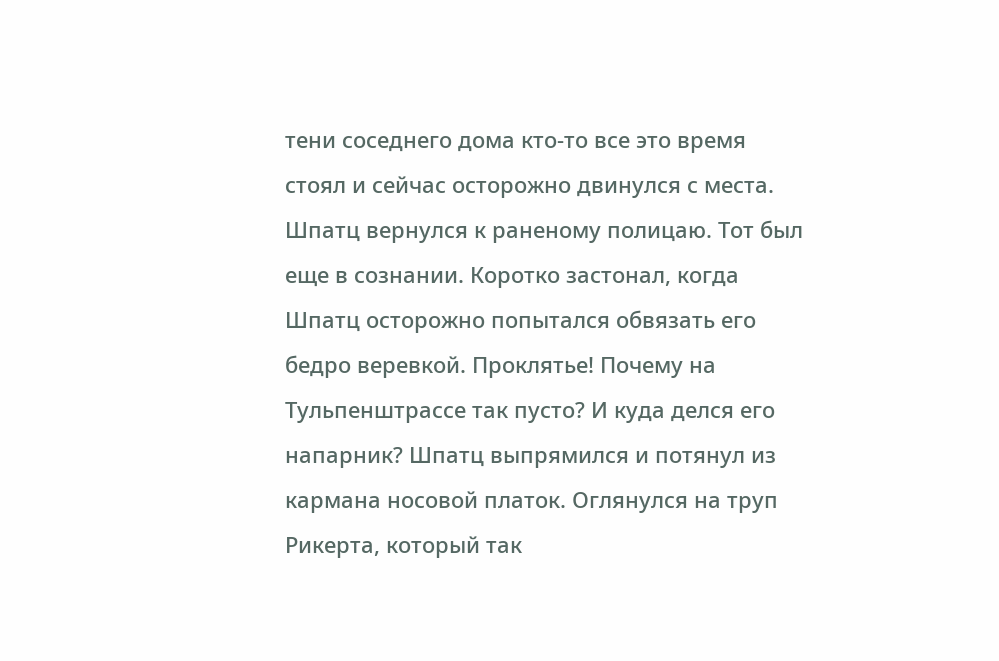тени соседнего дома кто-то все это время стоял и сейчас осторожно двинулся с места. Шпатц вернулся к раненому полицаю. Тот был еще в сознании. Коротко застонал, когда Шпатц осторожно попытался обвязать его бедро веревкой. Проклятье! Почему на Тульпенштрассе так пусто? И куда делся его напарник? Шпатц выпрямился и потянул из кармана носовой платок. Оглянулся на труп Рикерта, который так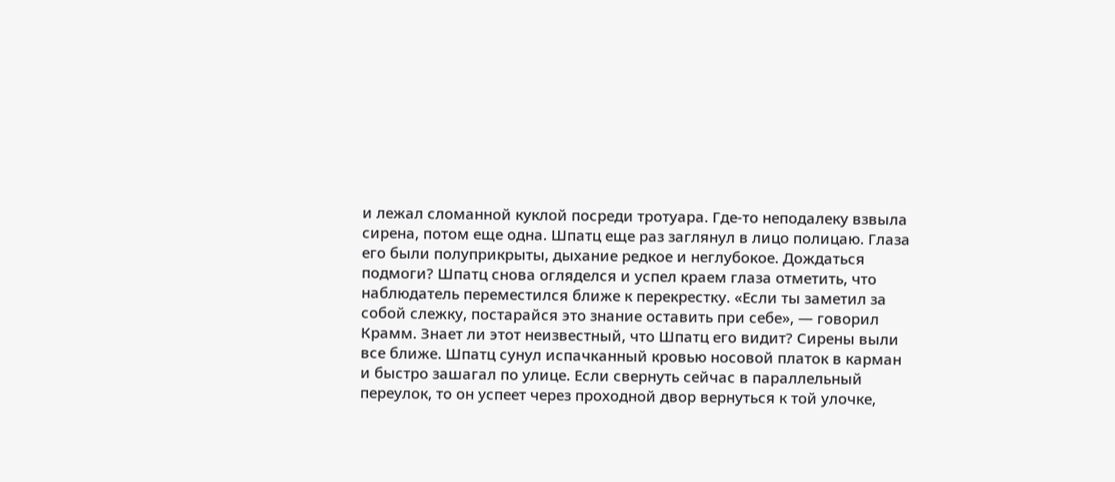и лежал сломанной куклой посреди тротуара. Где-то неподалеку взвыла сирена, потом еще одна. Шпатц еще раз заглянул в лицо полицаю. Глаза его были полуприкрыты, дыхание редкое и неглубокое. Дождаться подмоги? Шпатц снова огляделся и успел краем глаза отметить, что наблюдатель переместился ближе к перекрестку. «Если ты заметил за собой слежку, постарайся это знание оставить при себе», — говорил Крамм. Знает ли этот неизвестный, что Шпатц его видит? Сирены выли все ближе. Шпатц сунул испачканный кровью носовой платок в карман и быстро зашагал по улице. Если свернуть сейчас в параллельный переулок, то он успеет через проходной двор вернуться к той улочке,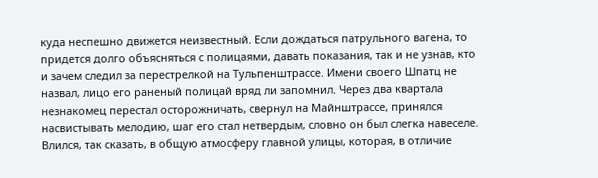куда неспешно движется неизвестный. Если дождаться патрульного вагена, то придется долго объясняться с полицаями, давать показания, так и не узнав, кто и зачем следил за перестрелкой на Тульпенштрассе. Имени своего Шпатц не назвал, лицо его раненый полицай вряд ли запомнил. Через два квартала незнакомец перестал осторожничать, свернул на Майнштрассе, принялся насвистывать мелодию, шаг его стал нетвердым, словно он был слегка навеселе. Влился, так сказать, в общую атмосферу главной улицы, которая, в отличие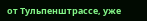от Тульпенштрассе, уже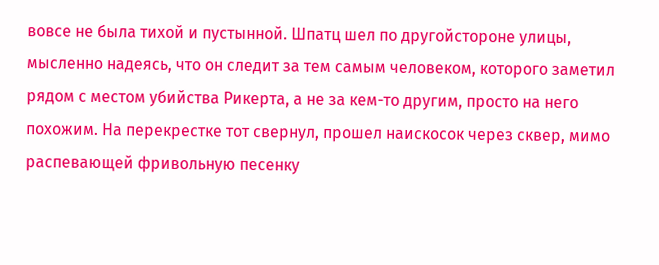вовсе не была тихой и пустынной. Шпатц шел по другойстороне улицы, мысленно надеясь, что он следит за тем самым человеком, которого заметил рядом с местом убийства Рикерта, а не за кем-то другим, просто на него похожим. На перекрестке тот свернул, прошел наискосок через сквер, мимо распевающей фривольную песенку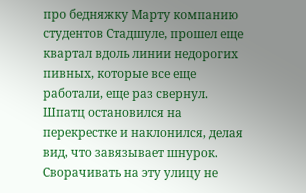про бедняжку Марту компанию студентов Стадшуле, прошел еще квартал вдоль линии недорогих пивных, которые все еще работали, еще раз свернул. Шпатц остановился на перекрестке и наклонился, делая вид, что завязывает шнурок. Сворачивать на эту улицу не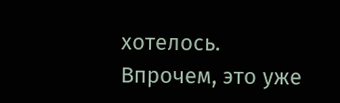хотелось. Впрочем, это уже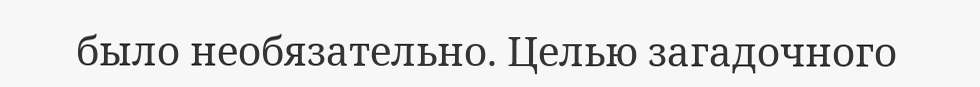было необязательно. Целью загадочного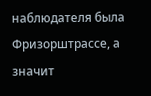наблюдателя была Фризорштрассе, а значит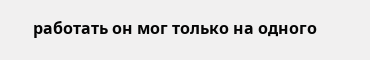работать он мог только на одного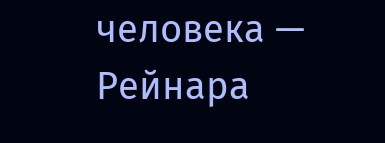человека — Рейнара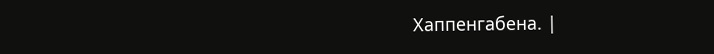Хаппенгабена. |